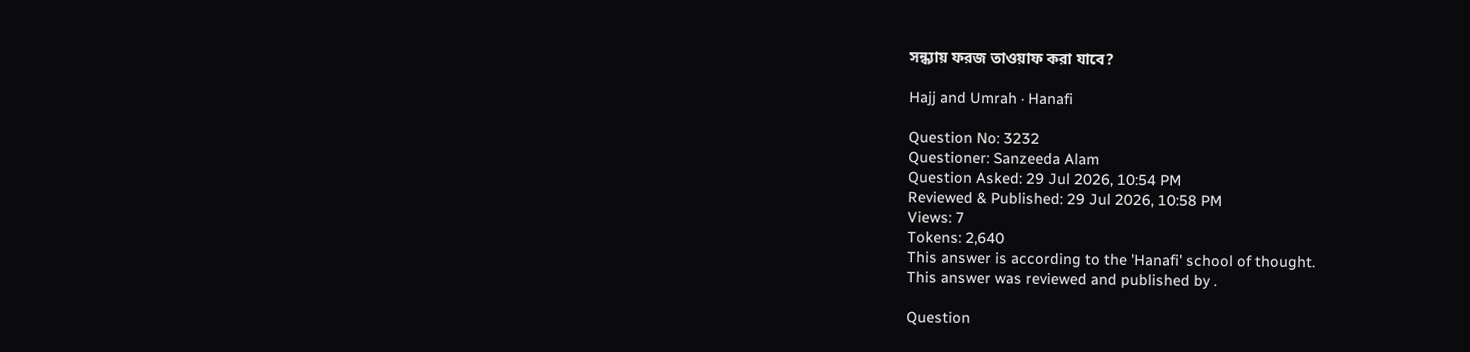সন্ধ্যায় ফরজ তাওয়াফ করা যাবে?

Hajj and Umrah · Hanafi

Question No: 3232
Questioner: Sanzeeda Alam
Question Asked: 29 Jul 2026, 10:54 PM
Reviewed & Published: 29 Jul 2026, 10:58 PM
Views: 7
Tokens: 2,640
This answer is according to the 'Hanafi' school of thought.
This answer was reviewed and published by .

Question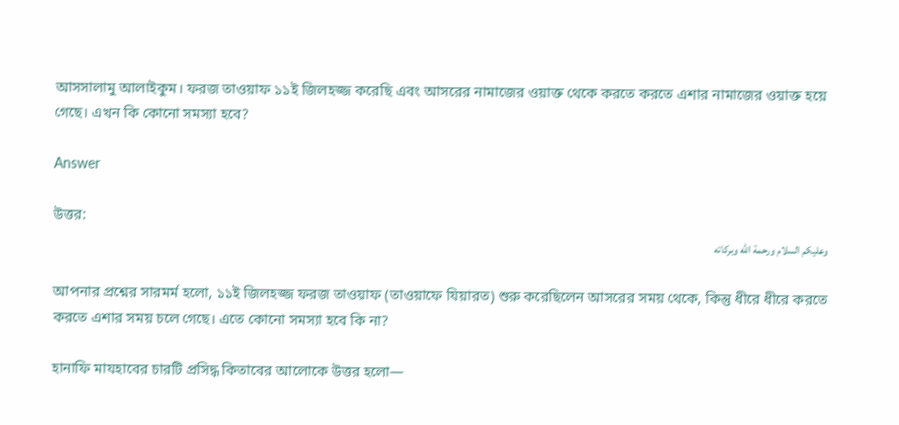আসসালামু আলাইকুম। ফরজ তাওয়াফ ১১ই জিলহজ্জ করেছি এবং আসরের নামাজের ওয়াক্ত থেকে করতে করতে এশার নামাজের ওয়াক্ত হয়ে গেছে। এখন কি কোনো সমস্যা হবে?

Answer

উত্তর:
وعليكم السلام ورحمة الله وبركاته

আপনার প্রশ্নের সারমর্ম হলো, ১১ই জিলহজ্জ ফরজ তাওয়াফ (তাওয়াফে যিয়ারত) শুরু করেছিলেন আসরের সময় থেকে, কিন্তু ধীরে ধীরে করতে করতে এশার সময় চলে গেছে। এতে কোনো সমস্যা হবে কি না?

হানাফি মাযহাবের চারটি প্রসিদ্ধ কিতাবের আলোকে উত্তর হলো—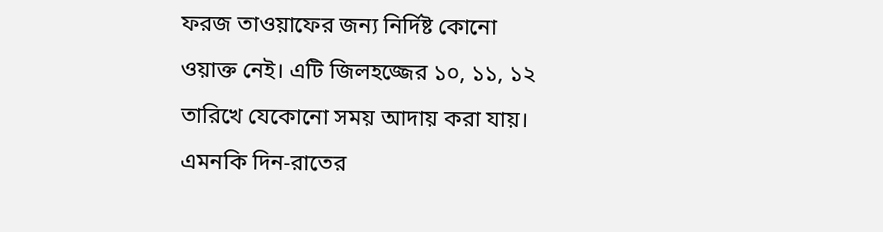ফরজ তাওয়াফের জন্য নির্দিষ্ট কোনো ওয়াক্ত নেই। এটি জিলহজ্জের ১০, ১১, ১২ তারিখে যেকোনো সময় আদায় করা যায়। এমনকি দিন-রাতের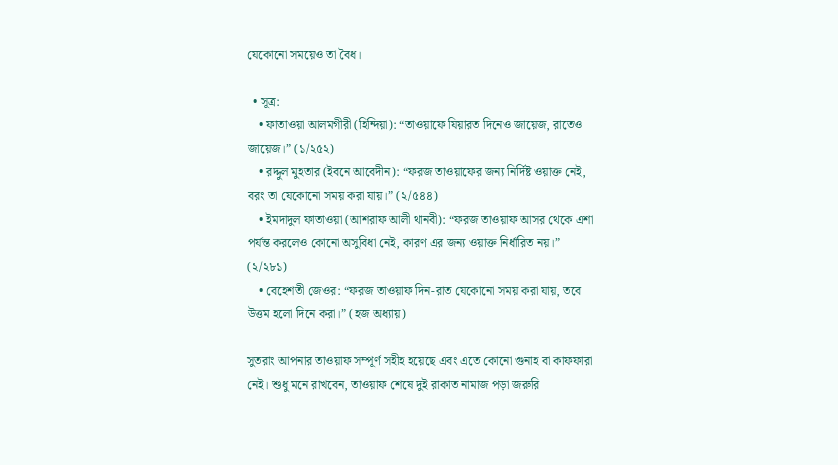যেকোনো সময়েও তা বৈধ।

  • সূত্র:
    • ফাতাওয়া আলমগীরী (হিন্দিয়া): “তাওয়াফে যিয়ারত দিনেও জায়েজ, রাতেও জায়েজ।” (১/২৫২)
    • রদ্দুল মুহতার (ইবনে আবেদীন): “ফরজ তাওয়াফের জন্য নির্দিষ্ট ওয়াক্ত নেই, বরং তা যেকোনো সময় করা যায়।” (২/৫৪৪)
    • ইমদাদুল ফাতাওয়া (আশরাফ আলী থানবী): “ফরজ তাওয়াফ আসর থেকে এশা পর্যন্ত করলেও কোনো অসুবিধা নেই, কারণ এর জন্য ওয়াক্ত নির্ধারিত নয়।” (২/২৮১)
    • বেহেশতী জেওর: “ফরজ তাওয়াফ দিন-রাত যেকোনো সময় করা যায়, তবে উত্তম হলো দিনে করা।” (হজ অধ্যায়)

সুতরাং আপনার তাওয়াফ সম্পূর্ণ সহীহ হয়েছে এবং এতে কোনো গুনাহ বা কাফফারা নেই। শুধু মনে রাখবেন, তাওয়াফ শেষে দুই রাকাত নামাজ পড়া জরুরি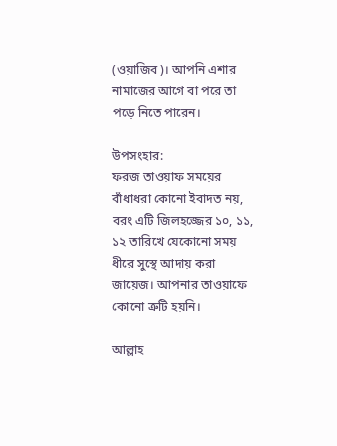(ওয়াজিব)। আপনি এশার নামাজের আগে বা পরে তা পড়ে নিতে পারেন।

উপসংহার:
ফরজ তাওয়াফ সময়ের বাঁধাধরা কোনো ইবাদত নয়, বরং এটি জিলহজ্জের ১০, ১১, ১২ তারিখে যেকোনো সময় ধীরে সুস্থে আদায় করা জায়েজ। আপনার তাওয়াফে কোনো ত্রুটি হয়নি।

আল্লাহ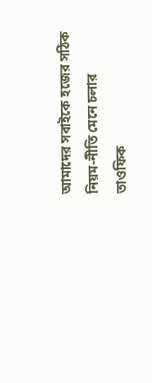আমাদের সবাইকে হজের সঠিক নিয়ম-নীতি মেনে চলার তাওফিক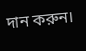দান করুন।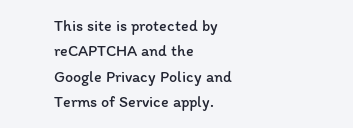This site is protected by reCAPTCHA and the Google Privacy Policy and Terms of Service apply.